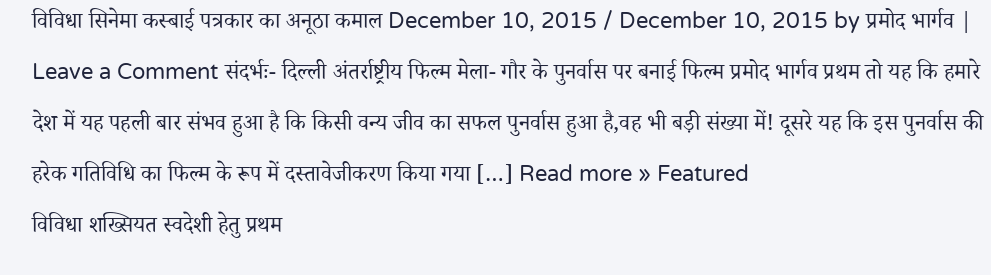विविधा सिनेमा कस्बाई पत्रकार का अनूठा कमाल December 10, 2015 / December 10, 2015 by प्रमोद भार्गव | Leave a Comment संदर्भः- दिल्ली अंतर्राष्ट्रीय फिल्म मेला- गौर के पुनर्वास पर बनाई फिल्म प्रमोद भार्गव प्रथम तो यह कि हमारे देश में यह पहली बार संभव हुआ है कि किसी वन्य जीव का सफल पुनर्वास हुआ है,वह भी बड़ी संख्या में! दूसरे यह कि इस पुनर्वास की हरेक गतिविधि का फिल्म के रूप में दस्तावेजीकरण किया गया […] Read more » Featured
विविधा शख्सियत स्वदेशी हेतु प्रथम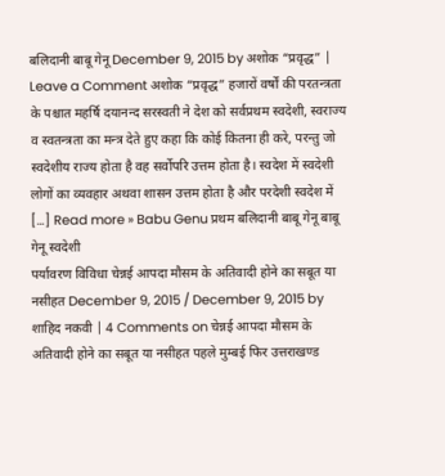बलिदानी बाबू गेनू December 9, 2015 by अशोक “प्रवृद्ध” | Leave a Comment अशोक “प्रवृद्ध” हजारों वर्षों की परतन्त्रता के पश्चात महर्षि दयानन्द सरस्वती ने देश को सर्वप्रथम स्वदेशी, स्वराज्य व स्वतन्त्रता का मन्त्र देते हुए कहा कि कोई कितना ही करे, परन्तु जो स्वदेशीय राज्य होता है वह सर्वोपरि उत्तम होता है। स्वदेश में स्वदेशी लोगों का व्यवहार अथवा शासन उत्तम होता है और परदेशी स्वदेश में […] Read more » Babu Genu प्रथम बलिदानी बाबू गेनू बाबू गेनू स्वदेशी
पर्यावरण विविधा चेन्नई आपदा मौसम के अतिवादी होने का सबूत या नसीहत December 9, 2015 / December 9, 2015 by शाहिद नकवी | 4 Comments on चेन्नई आपदा मौसम के अतिवादी होने का सबूत या नसीहत पहले मुम्बई फिर उत्तराखण्ड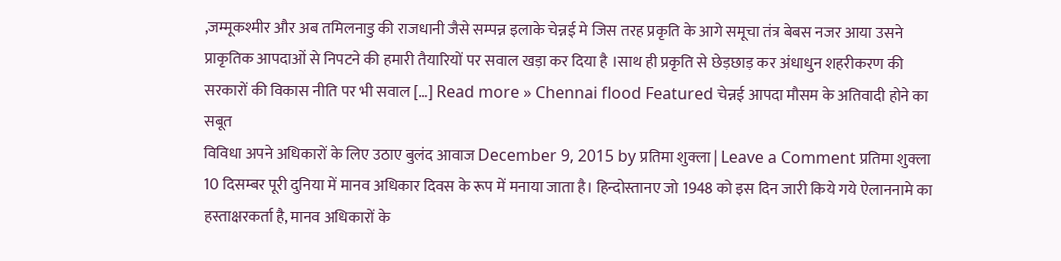,जम्मूकश्मीर और अब तमिलनाडु की राजधानी जैसे सम्पन्न इलाके चेन्नई मे जिस तरह प्रकृति के आगे समूचा तंत्र बेबस नजर आया उसने प्राकृतिक आपदाओं से निपटने की हमारी तैयारियों पर सवाल खड़ा कर दिया है ।साथ ही प्रकृति से छेड़छाड़ कर अंधाधुन शहरीकरण की सरकारों की विकास नीति पर भी सवाल […] Read more » Chennai flood Featured चेन्नई आपदा मौसम के अतिवादी होने का सबूत
विविधा अपने अधिकारों के लिए उठाए बुलंद आवाज December 9, 2015 by प्रतिमा शुक्ला | Leave a Comment प्रतिमा शुक्ला 10 दिसम्बर पूरी दुनिया में मानव अधिकार दिवस के रूप में मनाया जाता है। हिन्दोस्तानए जो 1948 को इस दिन जारी किये गये ऐलाननामे का हस्ताक्षरकर्ता है, मानव अधिकारों के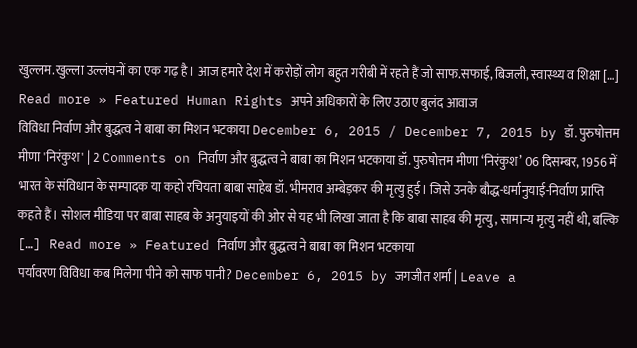खुल्लम.खुल्ला उल्लंघनों का एक गढ़ है। आज हमारे देश में करोड़ों लोग बहुत गरीबी में रहते हैं जो साफ.सफाई, बिजली, स्वास्थ्य व शिक्षा […] Read more » Featured Human Rights अपने अधिकारों के लिए उठाए बुलंद आवाज
विविधा निर्वाण और बुद्धत्व ने बाबा का मिशन भटकाया December 6, 2015 / December 7, 2015 by डॉ. पुरुषोत्तम मीणा 'निरंकुश' | 2 Comments on निर्वाण और बुद्धत्व ने बाबा का मिशन भटकाया डॉ. पुरुषोत्तम मीणा ‘निरंकुश’ 06 दिसम्बर, 1956 में भारत के संविधान के सम्पादक या कहो रचियता बाबा साहेब डॉ. भीमराव अम्बेड़कर की मृत्यु हुई। जिसे उनके बौद्ध-धर्मानुयाई-निर्वाण प्राप्ति कहते हैं। सोशल मीडिया पर बाबा साहब के अनुयाइयों की ओर से यह भी लिखा जाता है कि बाबा साहब की मृत्यु, सामान्य मृत्यु नहीं थी, बल्कि […] Read more » Featured निर्वाण और बुद्धत्व ने बाबा का मिशन भटकाया
पर्यावरण विविधा कब मिलेगा पीने को साफ पानी? December 6, 2015 by जगजीत शर्मा | Leave a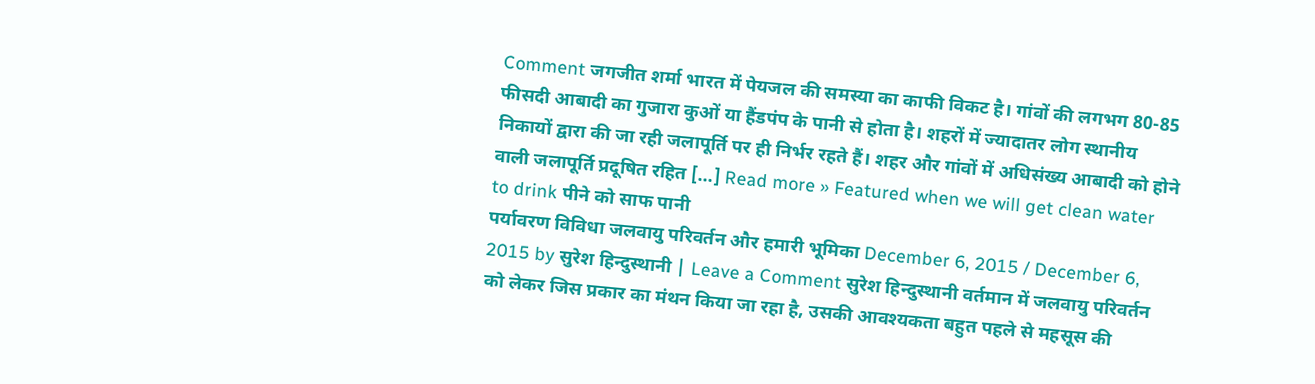Comment जगजीत शर्मा भारत में पेयजल की समस्या का काफी विकट है। गांवों की लगभग 80-85 फीसदी आबादी का गुजारा कुओं या हैंडपंप के पानी से होता है। शहरों में ज्यादातर लोग स्थानीय निकायों द्वारा की जा रही जलापूर्ति पर ही निर्भर रहते हैं। शहर और गांवों में अधिसंख्य आबादी को होने वाली जलापूर्ति प्रदूषित रहित […] Read more » Featured when we will get clean water to drink पीने को साफ पानी
पर्यावरण विविधा जलवायु परिवर्तन और हमारी भूमिका December 6, 2015 / December 6, 2015 by सुरेश हिन्दुस्थानी | Leave a Comment सुरेश हिन्दुस्थानी वर्तमान में जलवायु परिवर्तन को लेकर जिस प्रकार का मंथन किया जा रहा है, उसकी आवश्यकता बहुत पहले से महसूस की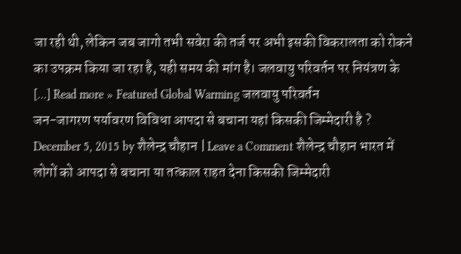जा रही थी, लेकिन जब जागो तभी सवेरा की तर्ज पर अभी इसकी विकरालता को रोकने का उपक्रम किया जा रहा है, यही समय की मांग है। जलवायु परिवर्तन पर नियंत्रण के […] Read more » Featured Global Warming जलवायु परिवर्तन
जन-जागरण पर्यावरण विविधा आपदा से बचाना यहां किसकी जिम्मेदारी है ? December 5, 2015 by शैलेन्द्र चौहान | Leave a Comment शैलेन्द्र चौहान भारत में लोगों को आपदा से बचाना या तत्काल राहत देना किसकी जिम्मेदारी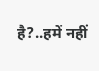है?..हमें नहीं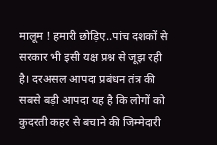मालूम ! हमारी छोड़िए..पांच दशकों से सरकार भी इसी यक्ष प्रश्न से जूझ रही है। दरअसल आपदा प्रबंधन तंत्र की सबसे बड़ी आपदा यह है कि लोगों को कुदरती कहर से बचाने की जिम्मेदारी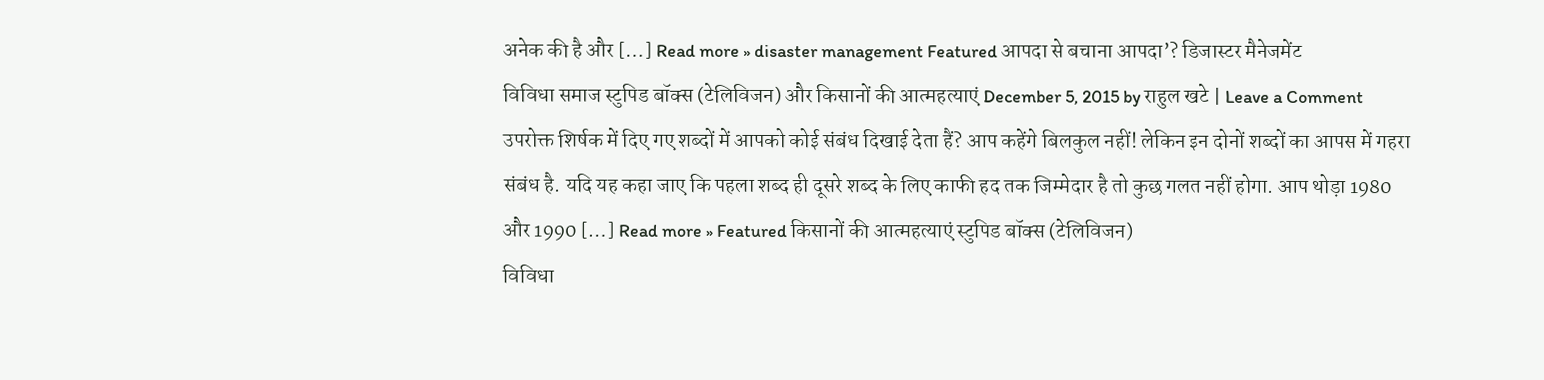अनेक की है और […] Read more » disaster management Featured आपदा से बचाना आपदा’? डिजास्टर मैनेजमेंट
विविधा समाज स्टुपिड बॉक्स (टेलिविजन) और किसानों की आत्महत्याएं December 5, 2015 by राहुल खटे | Leave a Comment उपरोक्त शिर्षक में दिए गए शब्दों में आपको कोई संबंध दिखाई देता हैं? आप कहेंगे बिलकुल नहीं! लेकिन इन दोनों शब्दों का आपस में गहरा संबंध है. यदि यह कहा जाए कि पहला शब्द ही दूसरे शब्द के लिए काफी हद तक जिम्मेदार है तो कुछ गलत नहीं होगा. आप थोड़ा 1980 और 1990 […] Read more » Featured किसानों की आत्महत्याएं स्टुपिड बॉक्स (टेलिविजन)
विविधा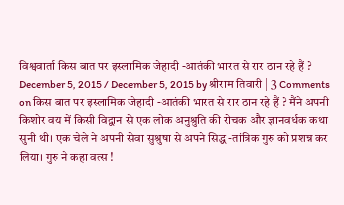विश्ववार्ता किस बात पर इस्लामिक जेहादी -आतंकी भारत से रार ठान रहे हैं ? December 5, 2015 / December 5, 2015 by श्रीराम तिवारी | 3 Comments on किस बात पर इस्लामिक जेहादी -आतंकी भारत से रार ठान रहे हैं ? मैंने अपनी किशोर वय में किसी विद्वान से एक लोक अनुश्रुति की रोचक और ज्ञानवर्धक कथा सुनी थी। एक चेले ने अपनी सेवा सुश्रुषा से अपने सिद्ध -तांत्रिक गुरु को प्रशन्न कर लिया। गुरु ने कहा वत्स !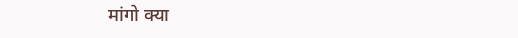मांगो क्या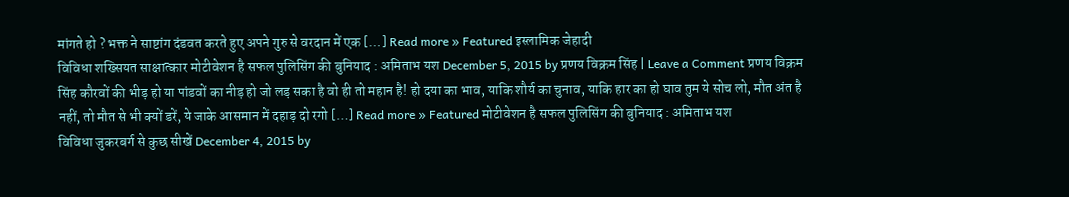मांगते हो ? भक्त ने साष्टांग दंडवत करते हुए अपने गुरु से वरदान में एक […] Read more » Featured इस्लामिक जेहादी
विविधा शख्सियत साक्षात्कार मोटीवेशन है सफल पुलिसिंग की बुनियाद : अमिताभ यश December 5, 2015 by प्रणय विक्रम सिंह | Leave a Comment प्रणय विक्रम सिंह कौरवों की भीड़ हो या पांडवों का नीड़ हो जो लड़ सका है वो ही तो महान है! हो दया का भाव, याकि शौर्य का चुनाव, याकि हार का हो घाव तुम ये सोच लो, मौत अंत है नहीं, तो मौत से भी क्यों डरें, ये जाके आसमान में दहाड़ दो रगो […] Read more » Featured मोटीवेशन है सफल पुलिसिंग की बुनियाद : अमिताभ यश
विविधा जुकरबर्ग से कुछ सीखें December 4, 2015 by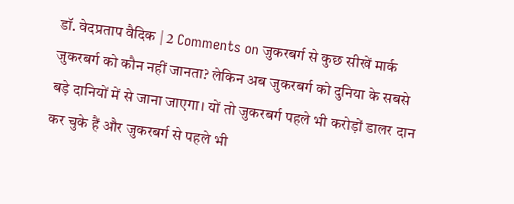डॉ. वेदप्रताप वैदिक | 2 Comments on जुकरबर्ग से कुछ सीखें मार्क जुकरबर्ग को कौन नहीं जानता? लेकिन अब जुकरबर्ग को दुनिया के सबसे बड़े दानियों में से जाना जाएगा। यों तो जुकरबर्ग पहले भी करोड़ों डालर दान कर चुके हैं और जुकरबर्ग से पहले भी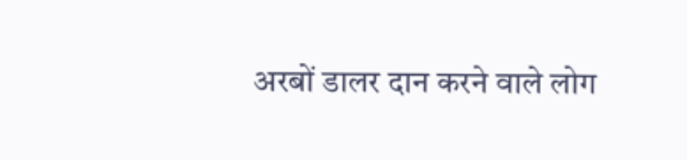अरबों डालर दान करने वाले लोग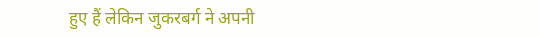हुए हैं लेकिन जुकरबर्ग ने अपनी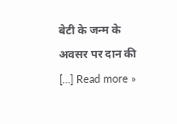बेटी के जन्म के अवसर पर दान की […] Read more »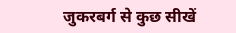जुकरबर्ग से कुछ सीखें